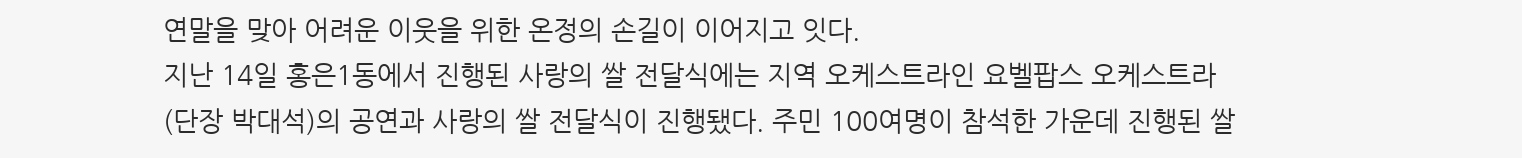연말을 맞아 어려운 이웃을 위한 온정의 손길이 이어지고 잇다.
지난 14일 홍은1동에서 진행된 사랑의 쌀 전달식에는 지역 오케스트라인 요벨팝스 오케스트라(단장 박대석)의 공연과 사랑의 쌀 전달식이 진행됐다. 주민 100여명이 참석한 가운데 진행된 쌀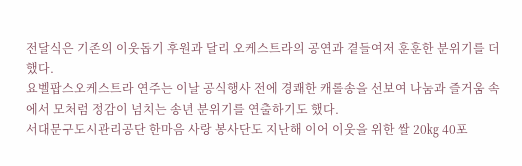전달식은 기존의 이웃돕기 후원과 달리 오케스트라의 공연과 곁들여저 훈훈한 분위기를 더했다.
요벨팝스오케스트라 연주는 이날 공식행사 전에 경쾌한 캐롤송을 선보여 나눔과 즐거움 속에서 모처럼 정감이 넘치는 송년 분위기를 연출하기도 했다.
서대문구도시관리공단 한마음 사랑 봉사단도 지난해 이어 이웃을 위한 쌀 20㎏ 40포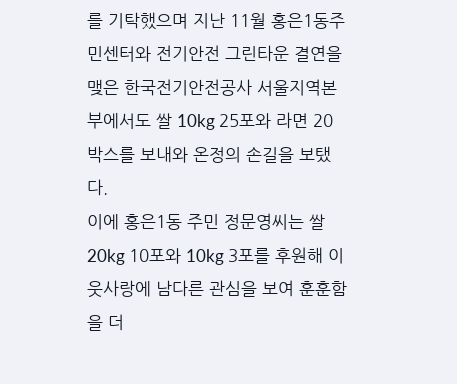를 기탁했으며 지난 11월 홍은1동주민센터와 전기안전 그린타운 결연을 맺은 한국전기안전공사 서울지역본부에서도 쌀 10kg 25포와 라면 20박스를 보내와 온정의 손길을 보탰다.
이에 홍은1동 주민 정문영씨는 쌀 20kg 10포와 10kg 3포를 후원해 이웃사랑에 남다른 관심을 보여 훈훈함을 더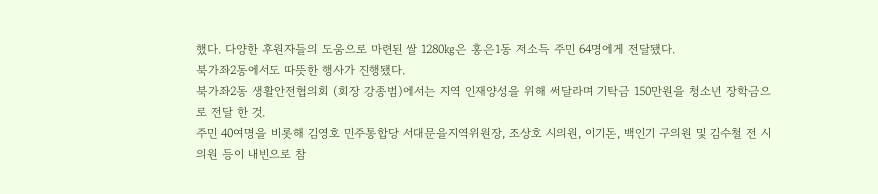했다. 다양한 후원자들의 도움으로 마련된 쌀 1280㎏은 홍은1동 저소득 주민 64명에게 전달됐다.
북가좌2동에서도 따뜻한 행사가 진행됐다.
북가좌2동 생활안전협의회 (회장 강종범)에서는 지역 인재양성을 위해 써달라며 기탁금 150만원을 청소년 장학금으로 전달 한 것.
주민 40여명을 비롯해 김영호 민주통합당 서대문을지역위원장, 조상호 시의원, 이기돈, 백인기 구의원 및 김수철 전 시의원 등이 내빈으로 참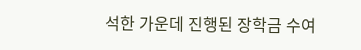석한 가운데 진행된 장학금 수여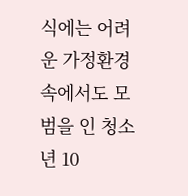식에는 어려운 가정환경 속에서도 모범을 인 청소년 10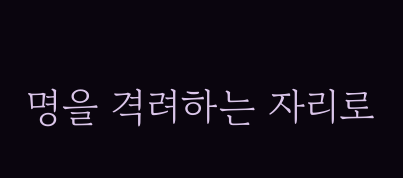명을 격려하는 자리로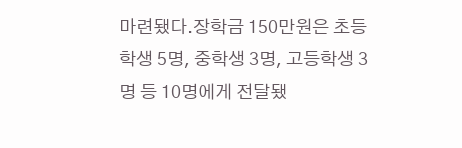마련됐다.장학금 150만원은 초등학생 5명, 중학생 3명, 고등학생 3명 등 10명에게 전달됐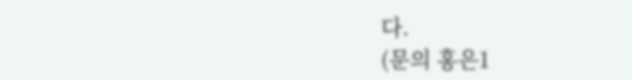다.
(문의 홍은1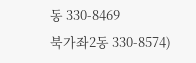동 330-8469
북가좌2동 330-8574)